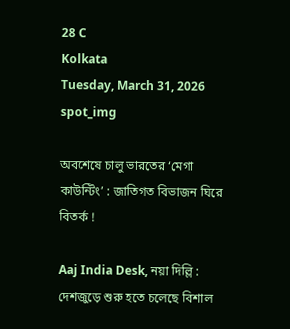28 C
Kolkata
Tuesday, March 31, 2026
spot_img

অবশেষে চালু ভারতের ‘মেগা কাউন্টিং’ : জাতিগত বিভাজন ঘিরে বিতর্ক !

Aaj India Desk, নয়া দিল্লি : দেশজুড়ে শুরু হতে চলেছে বিশাল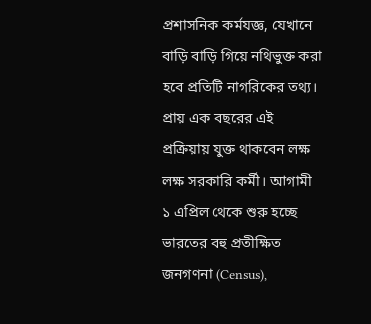প্রশাসনিক কর্মযজ্ঞ, যেখানে বাড়ি বাড়ি গিয়ে নথিভুক্ত করা হবে প্রতিটি নাগরিকের তথ্য। প্রায় এক বছরের এই প্রক্রিয়ায় যুক্ত থাকবেন লক্ষ লক্ষ সরকারি কর্মী। আগামী ১ এপ্রিল থেকে শুরু হচ্ছে ভারতের বহু প্রতীক্ষিত জনগণনা (Census),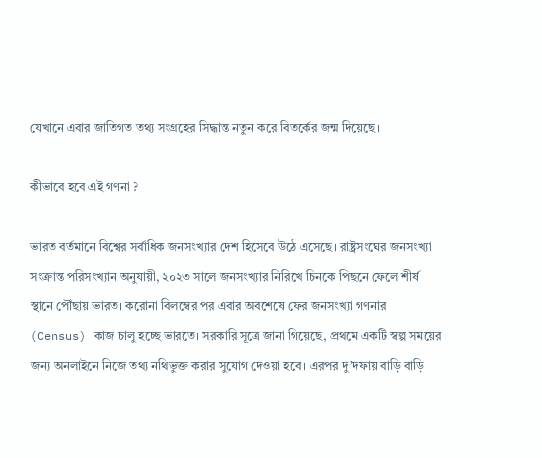যেখানে এবার জাতিগত তথ্য সংগ্রহের সিদ্ধান্ত নতুন করে বিতর্কের জন্ম দিয়েছে।

কীভাবে হবে এই গণনা ?

ভারত বর্তমানে বিশ্বের সর্বাধিক জনসংখ্যার দেশ হিসেবে উঠে এসেছে। রাষ্ট্রসংঘের জনসংখ্যা সংক্রান্ত পরিসংখ্যান অনুযায়ী, ২০২৩ সালে জনসংখ্যার নিরিখে চিনকে পিছনে ফেলে শীর্ষ স্থানে পৌঁছায় ভারত। করোনা বিলম্বের পর এবার অবশেষে ফের জনসংখ্যা গণনার (Census) কাজ চালু হচ্ছে ভারতে। সরকারি সূত্রে জানা গিয়েছে, প্রথমে একটি স্বল্প সময়ের জন্য অনলাইনে নিজে তথ্য নথিভুক্ত করার সুযোগ দেওয়া হবে। এরপর দু’দফায় বাড়ি বাড়ি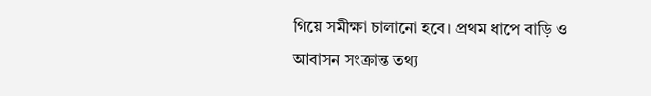গিয়ে সমীক্ষা চালানো হবে। প্রথম ধাপে বাড়ি ও আবাসন সংক্রান্ত তথ্য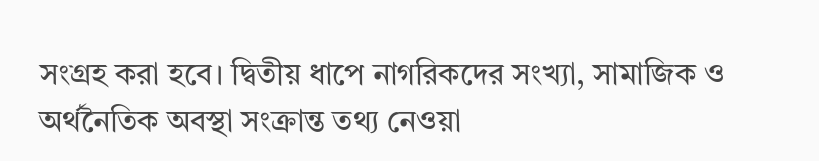সংগ্রহ করা হবে। দ্বিতীয় ধাপে নাগরিকদের সংখ্যা, সামাজিক ও অর্থনৈতিক অবস্থা সংক্রান্ত তথ্য নেওয়া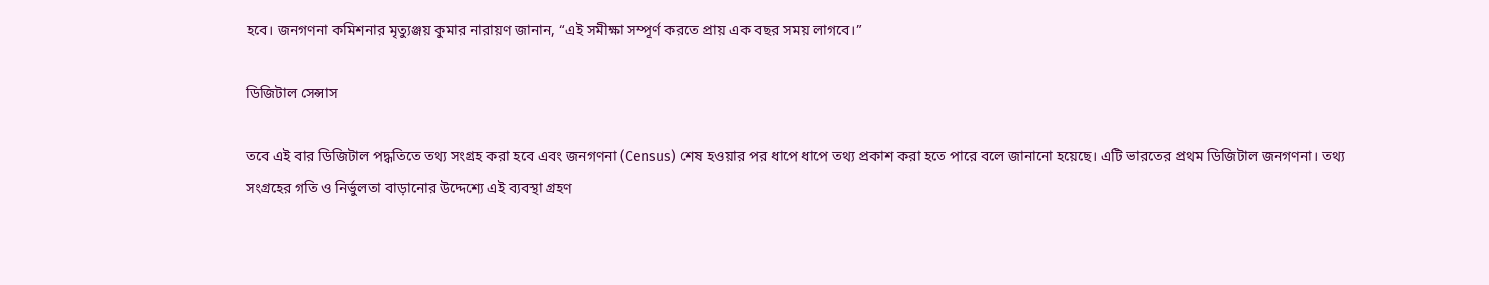হবে। জনগণনা কমিশনার মৃত্যুঞ্জয় কুমার নারায়ণ জানান, “এই সমীক্ষা সম্পূর্ণ করতে প্রায় এক বছর সময় লাগবে।”

ডিজিটাল সেন্সাস

তবে এই বার ডিজিটাল পদ্ধতিতে তথ্য সংগ্রহ করা হবে এবং জনগণনা (Census) শেষ হওয়ার পর ধাপে ধাপে তথ্য প্রকাশ করা হতে পারে বলে জানানো হয়েছে। এটি ভারতের প্রথম ডিজিটাল জনগণনা। তথ্য সংগ্রহের গতি ও নির্ভুলতা বাড়ানোর উদ্দেশ্যে এই ব্যবস্থা গ্রহণ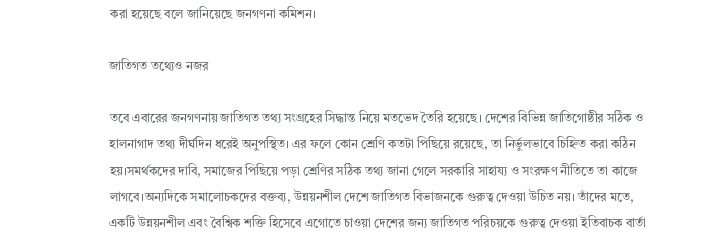করা হয়েছে বলে জানিয়েছে জনগণনা কমিশন।

জাতিগত তথ্যেও নজর

তবে এবারের জনগণনায় জাতিগত তথ্য সংগ্রহের সিদ্ধান্ত নিয়ে মতভেদ তৈরি হয়েছে। দেশের বিভিন্ন জাতিগোষ্ঠীর সঠিক ও হালনাগাদ তথ্য দীর্ঘদিন ধরেই অনুপস্থিত। এর ফলে কোন শ্রেণি কতটা পিছিয়ে রয়েছে, তা নির্ভুলভাবে চিহ্নিত করা কঠিন হয়।সমর্থকদের দাবি, সমাজের পিছিয়ে পড়া শ্রেণির সঠিক তথ্য জানা গেলে সরকারি সাহায্য ও সংরক্ষণ নীতিতে তা কাজে লাগবে।অন্যদিকে সমালোচকদের বক্তব্য, উন্নয়নশীল দেশে জাতিগত বিভাজনকে গুরুত্ব দেওয়া উচিত নয়। তাঁদের মতে, একটি উন্নয়নশীল এবং বৈশ্বিক শক্তি হিসেবে এগোতে চাওয়া দেশের জন্য জাতিগত পরিচয়কে গুরুত্ব দেওয়া ইতিবাচক বার্তা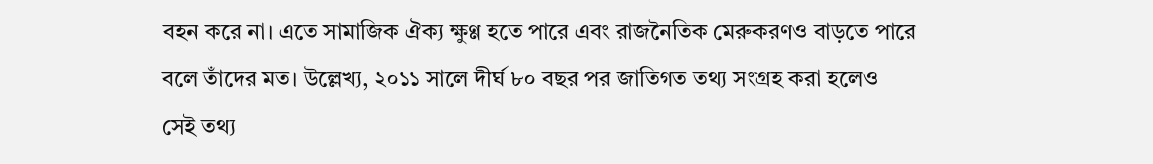বহন করে না। এতে সামাজিক ঐক্য ক্ষুণ্ণ হতে পারে এবং রাজনৈতিক মেরুকরণও বাড়তে পারে বলে তাঁদের মত। উল্লেখ্য, ২০১১ সালে দীর্ঘ ৮০ বছর পর জাতিগত তথ্য সংগ্রহ করা হলেও সেই তথ্য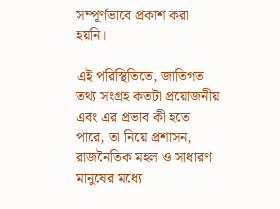সম্পূর্ণভাবে প্রকাশ করা হয়নি।

এই পরিস্থিতিতে, জাতিগত তথ্য সংগ্রহ কতটা প্রয়োজনীয় এবং এর প্রভাব কী হতে পারে, তা নিয়ে প্রশাসন, রাজনৈতিক মহল ও সাধারণ মানুষের মধ্যে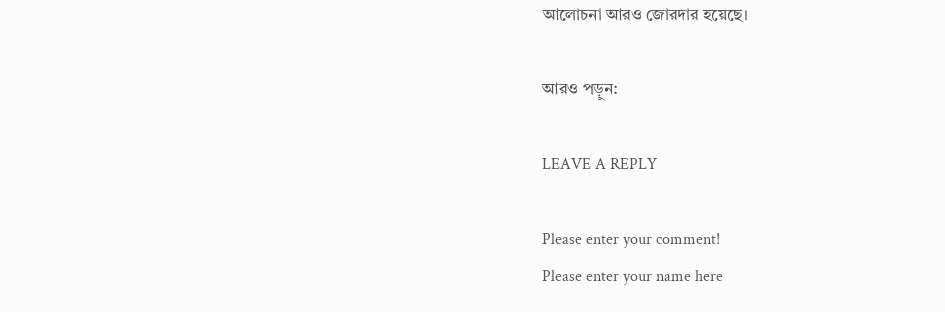আলোচনা আরও জোরদার হয়েছে।

আরও পড়ুন:

LEAVE A REPLY

Please enter your comment!
Please enter your name here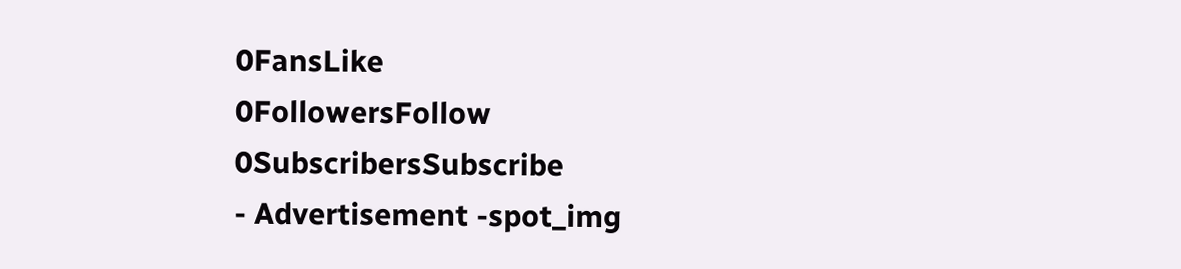0FansLike
0FollowersFollow
0SubscribersSubscribe
- Advertisement -spot_img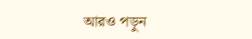আরও পড়ুন